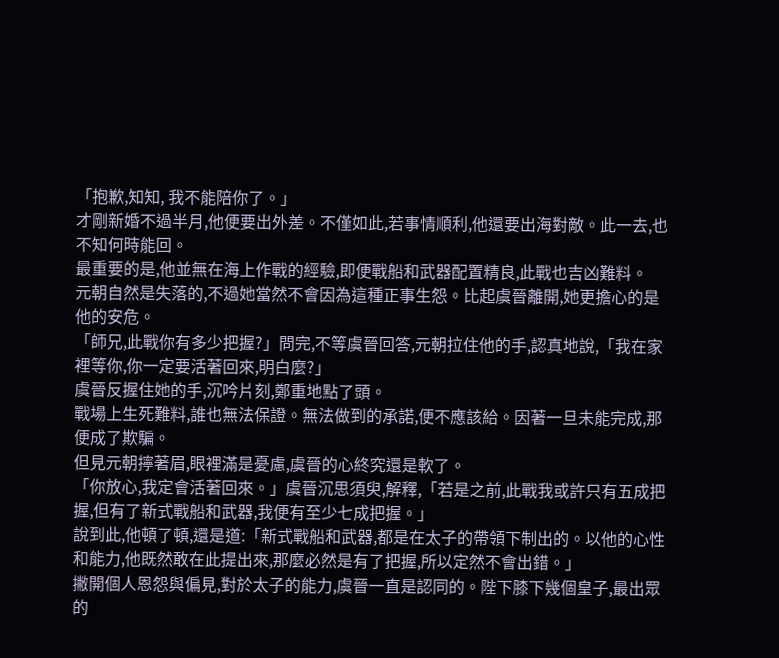「抱歉,知知, 我不能陪你了。」
才剛新婚不過半月,他便要出外差。不僅如此,若事情順利,他還要出海對敵。此一去,也不知何時能回。
最重要的是,他並無在海上作戰的經驗,即便戰船和武器配置精良,此戰也吉凶難料。
元朝自然是失落的,不過她當然不會因為這種正事生怨。比起虞晉離開,她更擔心的是他的安危。
「師兄,此戰你有多少把握?」問完,不等虞晉回答,元朝拉住他的手,認真地說,「我在家裡等你,你一定要活著回來,明白麼?」
虞晉反握住她的手,沉吟片刻,鄭重地點了頭。
戰場上生死難料,誰也無法保證。無法做到的承諾,便不應該給。因著一旦未能完成,那便成了欺騙。
但見元朝擰著眉,眼裡滿是憂慮,虞晉的心終究還是軟了。
「你放心,我定會活著回來。」虞晉沉思須臾,解釋,「若是之前,此戰我或許只有五成把握,但有了新式戰船和武器,我便有至少七成把握。」
說到此,他頓了頓,還是道:「新式戰船和武器,都是在太子的帶領下制出的。以他的心性和能力,他既然敢在此提出來,那麼必然是有了把握,所以定然不會出錯。」
撇開個人恩怨與偏見,對於太子的能力,虞晉一直是認同的。陛下膝下幾個皇子,最出眾的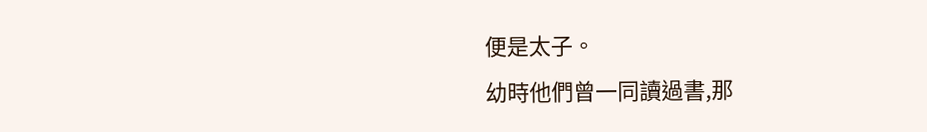便是太子。
幼時他們曾一同讀過書,那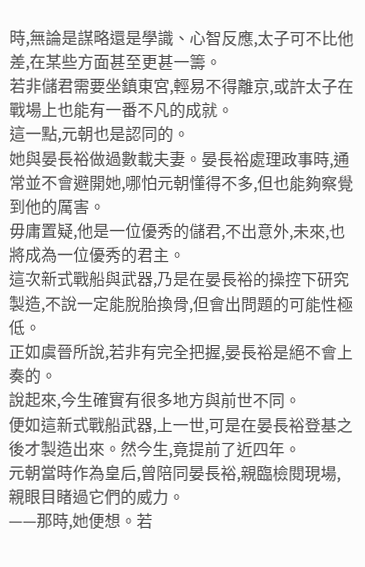時,無論是謀略還是學識、心智反應,太子可不比他差,在某些方面甚至更甚一籌。
若非儲君需要坐鎮東宮,輕易不得離京,或許太子在戰場上也能有一番不凡的成就。
這一點,元朝也是認同的。
她與晏長裕做過數載夫妻。晏長裕處理政事時,通常並不會避開她,哪怕元朝懂得不多,但也能夠察覺到他的厲害。
毋庸置疑,他是一位優秀的儲君,不出意外,未來,也將成為一位優秀的君主。
這次新式戰船與武器,乃是在晏長裕的操控下研究製造,不說一定能脫胎換骨,但會出問題的可能性極低。
正如虞晉所說,若非有完全把握,晏長裕是絕不會上奏的。
說起來,今生確實有很多地方與前世不同。
便如這新式戰船武器,上一世,可是在晏長裕登基之後才製造出來。然今生,竟提前了近四年。
元朝當時作為皇后,曾陪同晏長裕,親臨檢閱現場,親眼目睹過它們的威力。
——那時,她便想。若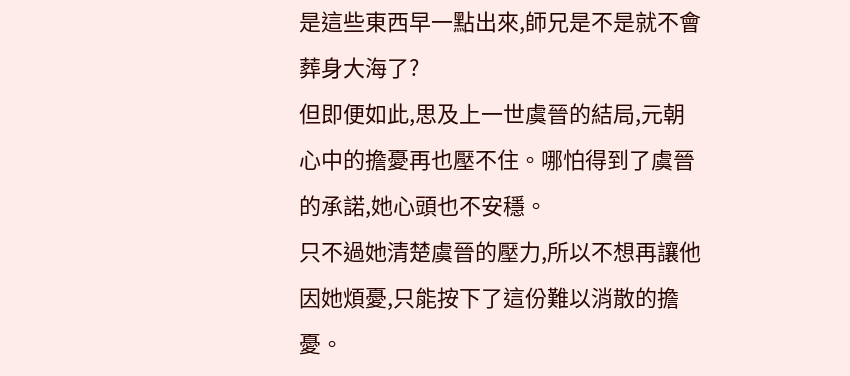是這些東西早一點出來,師兄是不是就不會葬身大海了?
但即便如此,思及上一世虞晉的結局,元朝心中的擔憂再也壓不住。哪怕得到了虞晉的承諾,她心頭也不安穩。
只不過她清楚虞晉的壓力,所以不想再讓他因她煩憂,只能按下了這份難以消散的擔憂。